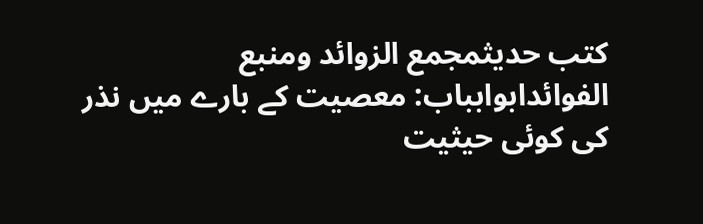کتب حدیثمجمع الزوائد ومنبع الفوائدابوابباب: معصیت کے بارے میں نذر کی کوئی حیثیت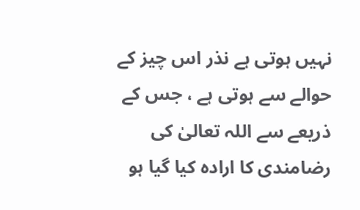نہیں ہوتی ہے نذر اس چیز کے حوالے سے ہوتی ہے ، جس کے ذریعے سے اللہ تعالیٰ کی رضامندی کا ارادہ کیا گیا ہو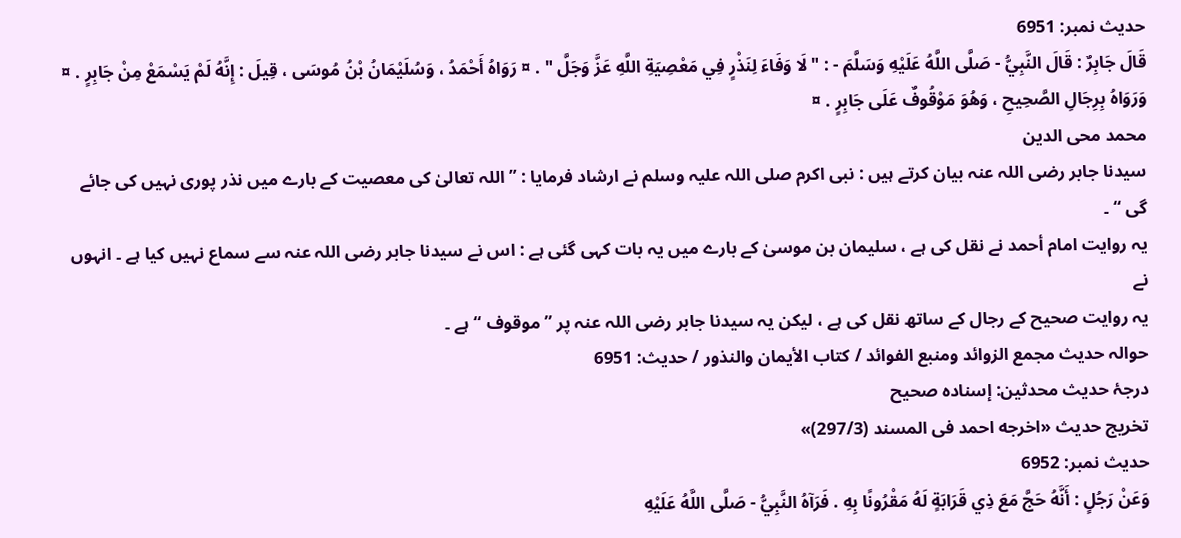حدیث نمبر: 6951
قَالَ جَابِرٌ : قَالَ النَّبِيُّ - صَلَّى اللَّهُ عَلَيْهِ وَسَلَّمَ - : " لَا وَفَاءَ لِنَذْرٍ فِي مَعْصِيَةِ اللَّهِ عَزَّ وَجَلَّ " . ¤ رَوَاهُ أَحْمَدُ ، وَسُلَيْمَانُ بْنُ مُوسَى ، قِيلَ : إِنَّهُ لَمْ يَسْمَعْ مِنْ جَابِرٍ . ¤ وَرَوَاهُ بِرِجَالِ الصَّحِيحِ ، وَهُوَ مَوْقُوفٌ عَلَى جَابِرٍ . ¤
محمد محی الدین
سیدنا جابر رضی اللہ عنہ بیان کرتے ہیں : نبی اکرم صلی اللہ علیہ وسلم نے ارشاد فرمایا : ” اللہ تعالیٰ کی معصیت کے بارے میں نذر پوری نہیں کی جائے گی “ ۔
یہ روایت امام أحمد نے نقل کی ہے ، سلیمان بن موسیٰ کے بارے میں یہ بات کہی گئی ہے : اس نے سیدنا جابر رضی اللہ عنہ سے سماع نہیں کیا ہے ۔ انہوں نے
یہ روایت صحیح کے رجال کے ساتھ نقل کی ہے ، لیکن یہ سیدنا جابر رضی اللہ عنہ پر ” موقوف “ ہے ۔
حوالہ حدیث مجمع الزوائد ومنبع الفوائد / كتاب الأيمان والنذور / حدیث: 6951
درجۂ حدیث محدثین: إسنادہ صحیح
تخریج حدیث «اخرجه احمد فى المسند (297/3)»
حدیث نمبر: 6952
وَعَنْ رَجُلٍ : أَنَّهُ حَجَّ مَعَ ذِي قَرَابَةٍ لَهُ مَقْرُونًا بِهِ . فَرَآهُ النَّبِيُّ - صَلَّى اللَّهُ عَلَيْهِ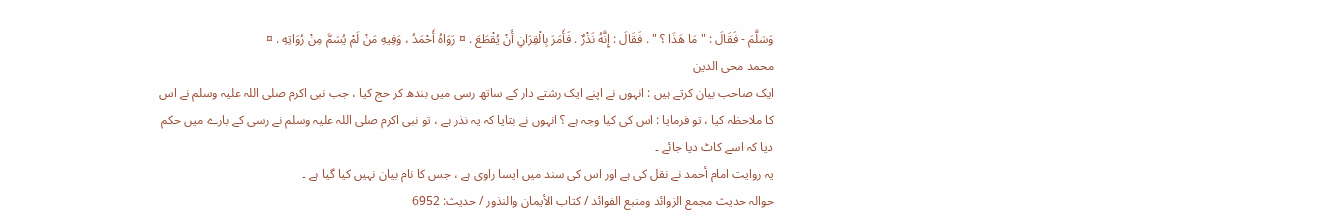وَسَلَّمَ - فَقَالَ : " مَا هَذَا ؟ " . فَقَالَ : إِنَّهُ نَذْرٌ . فَأَمَرَ بِالْقِرَانِ أَنْ يُقْطَعَ . ¤ رَوَاهُ أَحْمَدُ ، وَفِيهِ مَنْ لَمْ يُسَمَّ مِنْ رُوَاتِهِ . ¤
محمد محی الدین
ایک صاحب بیان کرتے ہیں : انہوں نے اپنے ایک رشتے دار کے ساتھ رسی میں بندھ کر حج کیا ، جب نبی اکرم صلی اللہ علیہ وسلم نے اس کا ملاحظہ کیا ، تو فرمایا : اس کی کیا وجہ ہے ؟ انہوں نے بتایا کہ یہ نذر ہے ، تو نبی اکرم صلی اللہ علیہ وسلم نے رسی کے بارے میں حکم دیا کہ اسے کاٹ دیا جائے ۔
یہ روایت امام أحمد نے نقل کی ہے اور اس کی سند میں ایسا راوی ہے ، جس کا نام بیان نہیں کیا گیا ہے ۔
حوالہ حدیث مجمع الزوائد ومنبع الفوائد / كتاب الأيمان والنذور / حدیث: 6952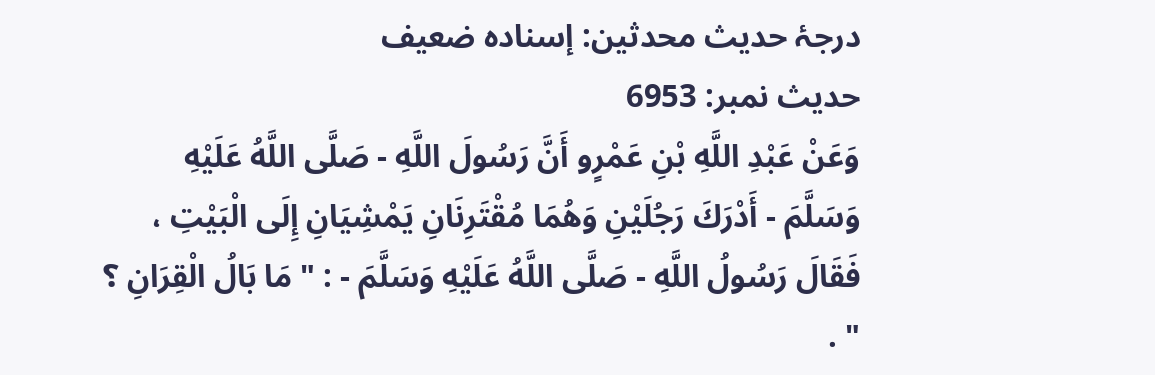درجۂ حدیث محدثین: إسناده ضعیف
حدیث نمبر: 6953
وَعَنْ عَبْدِ اللَّهِ بْنِ عَمْرٍو أَنَّ رَسُولَ اللَّهِ - صَلَّى اللَّهُ عَلَيْهِ وَسَلَّمَ - أَدْرَكَ رَجُلَيْنِ وَهُمَا مُقْتَرِنَانِ يَمْشِيَانِ إِلَى الْبَيْتِ ، فَقَالَ رَسُولُ اللَّهِ - صَلَّى اللَّهُ عَلَيْهِ وَسَلَّمَ - : " مَا بَالُ الْقِرَانِ ؟ " .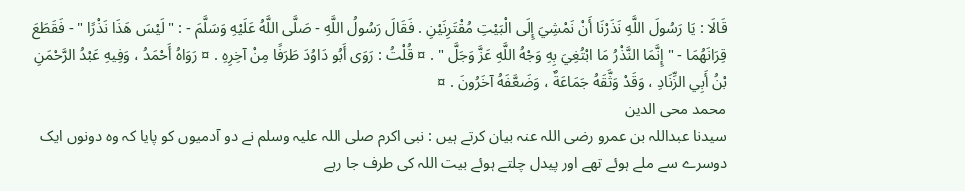قَالَا : يَا رَسُولَ اللَّهِ نَذَرْنَا أَنْ نَمْشِيَ إِلَى الْبَيْتِ مُقْتَرِنَيْنِ . فَقَالَ رَسُولُ اللَّهِ - صَلَّى اللَّهُ عَلَيْهِ وَسَلَّمَ - : " لَيْسَ هَذَا نَذْرًا " - فَقَطَعَ قِرَانَهُمَا - " إِنَّمَا النَّذْرُ مَا ابْتُغِيَ بِهِ وَجْهُ اللَّهِ عَزَّ وَجَلَّ " . ¤ قُلْتُ : رَوَى أَبُو دَاوُدَ طَرَفًا مِنْ آخِرِهِ . ¤ رَوَاهُ أَحْمَدُ ، وَفِيهِ عَبْدُ الرَّحْمَنِ بْنُ أَبِي الزِّنَادِ ، وَقَدْ وَثَّقَهُ جَمَاعَةٌ ، وَضَعَّفَهُ آخَرُونَ . ¤
محمد محی الدین
سیدنا عبداللہ بن عمرو رضی اللہ عنہ بیان کرتے ہیں : نبی اکرم صلی اللہ علیہ وسلم نے دو آدمیوں کو پایا کہ وہ دونوں ایک دوسرے سے ملے ہوئے تھے اور پیدل چلتے ہوئے بیت اللہ کی طرف جا رہے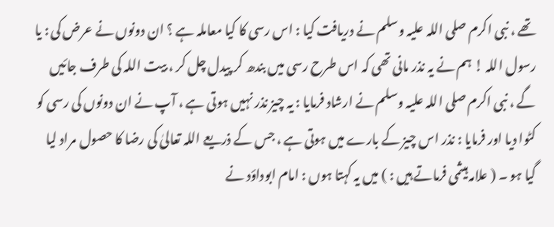تھے ، نبی اکرم صلی اللہ علیہ وسلم نے دریافت کیا : اس رسی کا کیا معاملہ ہے ؟ ان دونوں نے عرض کی : یا رسول اللہ ! ہم نے یہ نذر مانی تھی کہ اس طرح رسی میں بندھ کر پیدل چل کر ، بیت اللہ کی طرف جائیں گے ، نبی اکرم صلی اللہ علیہ وسلم نے ارشاد فرمایا : یہ چیز نذر نہیں ہوتی ہے ، آپ نے ان دونوں کی رسی کو کٹوا دیا اور فرمایا : نذر اس چیز کے بارے میں ہوتی ہے ، جس کے ذریعے اللہ تعالیٰ کی رضا کا حصول مراد لیا گیا ہو ۔ ( علامہ ہیثمی فرماتے ہیں : ) میں یہ کہتا ہوں : امام ابوداؤد نے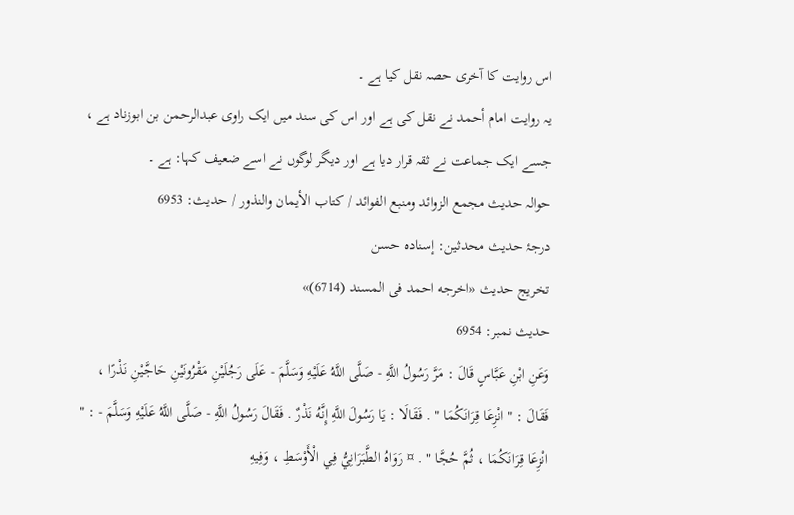اس روایت کا آخری حصہ نقل کیا ہے ۔
یہ روایت امام أحمد نے نقل کی ہے اور اس کی سند میں ایک راوی عبدالرحمن بن ابوزناد ہے ، جسے ایک جماعت نے ثقہ قرار دیا ہے اور دیگر لوگوں نے اسے ضعیف کہا: ہے ۔
حوالہ حدیث مجمع الزوائد ومنبع الفوائد / كتاب الأيمان والنذور / حدیث: 6953
درجۂ حدیث محدثین: إسنادہ حسن
تخریج حدیث «اخرجه احمد فى المسند (6714)»
حدیث نمبر: 6954
وَعَنِ ابْنِ عَبَّاسٍ قَالَ : مَرَّ رَسُولُ اللَّهِ - صَلَّى اللَّهُ عَلَيْهِ وَسَلَّمَ - عَلَى رَجُلَيْنِ مَقْرُونَيْنِ حَاجَّيْنِ نَذْرًا ، فَقَالَ : " انْزِعَا قِرَانَكُمَا " . فَقَالَا : يَا رَسُولَ اللَّهِ إِنَّهُ نَذْرٌ . فَقَالَ رَسُولُ اللَّهِ - صَلَّى اللَّهُ عَلَيْهِ وَسَلَّمَ - : " انْزِعَا قِرَانَكُمَا ، ثُمَّ حُجَّا " . ¤ رَوَاهُ الطَّبَرَانِيُّ فِي الْأَوْسَطِ ، وَفِيهِ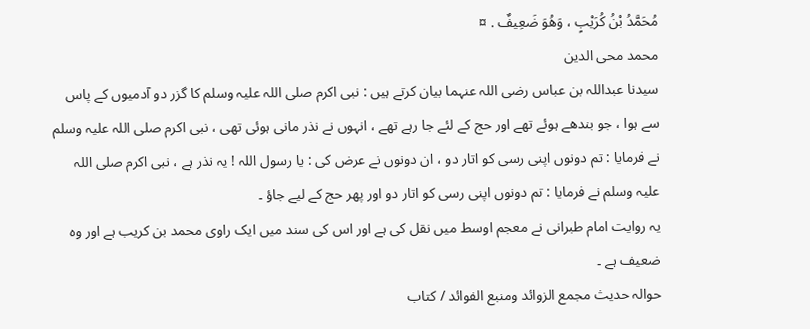مُحَمَّدُ بْنُ كُرَيْبٍ ، وَهُوَ ضَعِيفٌ . ¤
محمد محی الدین
سیدنا عبداللہ بن عباس رضی اللہ عنہما بیان کرتے ہیں : نبی اکرم صلی اللہ علیہ وسلم کا گزر دو آدمیوں کے پاس سے ہوا ، جو بندھے ہوئے تھے اور حج کے لئے جا رہے تھے ، انہوں نے نذر مانی ہوئی تھی ، نبی اکرم صلی اللہ علیہ وسلم نے فرمایا : تم دونوں اپنی رسی کو اتار دو ، ان دونوں نے عرض کی : یا رسول اللہ ! یہ نذر ہے ، نبی اکرم صلی اللہ علیہ وسلم نے فرمایا : تم دونوں اپنی رسی کو اتار دو اور پھر حج کے لیے جاؤ ۔
یہ روایت امام طبرانی نے معجم اوسط میں نقل کی ہے اور اس کی سند میں ایک راوی محمد بن کریب ہے اور وہ ضعیف ہے ۔
حوالہ حدیث مجمع الزوائد ومنبع الفوائد / كتاب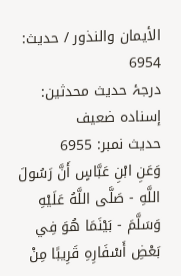الأيمان والنذور / حدیث: 6954
درجۂ حدیث محدثین: إسناده ضعیف
حدیث نمبر: 6955
وَعَنِ ابْنِ عَبَّاسٍ أَنَّ رَسُولَ اللَّهِ - صَلَّى اللَّهُ عَلَيْهِ وَسَلَّمَ - بَيْنَمَا هُوَ فِي بَعْضِ أَسْفَارِهِ قَرِيبًا مِنْ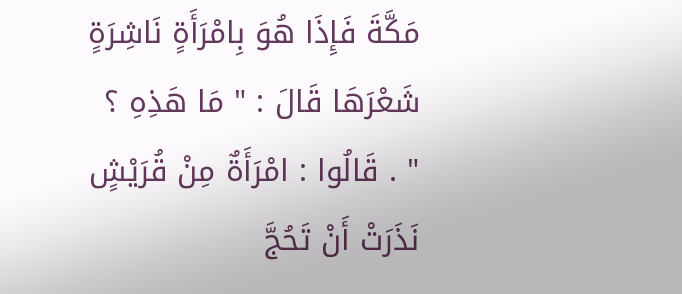مَكَّةَ فَإِذَا هُوَ بِامْرَأَةٍ نَاشِرَةٍ شَعْرَهَا قَالَ : " مَا هَذِهِ ؟ " . قَالُوا : امْرَأَةٌ مِنْ قُرَيْشٍ نَذَرَتْ أَنْ تَحُجَّ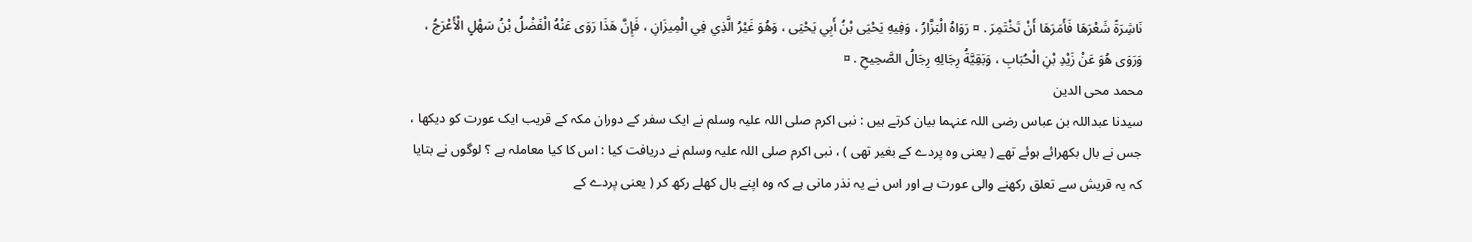نَاشِرَةً شَعْرَهَا فَأَمَرَهَا أَنْ تَخْتَمِرَ . ¤ رَوَاهُ الْبَزَّارُ ، وَفِيهِ يَحْيَى بْنُ أَبِي يَحْيَى ، وَهُوَ غَيْرُ الَّذِي فِي الْمِيزَانِ ، فَإِنَّ هَذَا رَوَى عَنْهُ الْفَضْلُ بْنُ سَهْلٍ الْأَعْرَجُ ، وَرَوَى هُوَ عَنْ زَيْدِ بْنِ الْحُبَابِ ، وَبَقِيَّةُ رِجَالِهِ رِجَالُ الصَّحِيحِ . ¤
محمد محی الدین
سیدنا عبداللہ بن عباس رضی اللہ عنہما بیان کرتے ہیں : نبی اکرم صلی اللہ علیہ وسلم نے ایک سفر کے دوران مکہ کے قریب ایک عورت کو دیکھا ، جس نے بال بکھرائے ہوئے تھے ( یعنی وہ پردے کے بغیر تھی ) ، نبی اکرم صلی اللہ علیہ وسلم نے دریافت کیا : اس کا کیا معاملہ ہے ؟ لوگوں نے بتایا کہ یہ قریش سے تعلق رکھنے والی عورت ہے اور اس نے یہ نذر مانی ہے کہ وہ اپنے بال کھلے رکھ کر ( یعنی پردے کے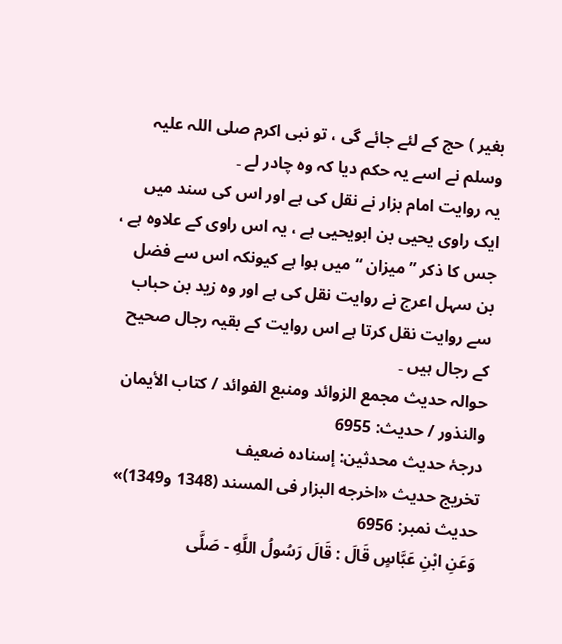بغیر ) حج کے لئے جائے گی ، تو نبی اکرم صلی اللہ علیہ وسلم نے اسے یہ حکم دیا کہ وہ چادر لے ۔
یہ روایت امام بزار نے نقل کی ہے اور اس کی سند میں ایک راوی یحیی بن ابویحیی ہے ، یہ اس راوی کے علاوہ ہے ، جس کا ذکر ” میزان “ میں ہوا ہے کیونکہ اس سے فضل بن سہل اعرج نے روایت نقل کی ہے اور وہ زید بن حباب سے روایت نقل کرتا ہے اس روایت کے بقیہ رجال صحیح کے رجال ہیں ۔
حوالہ حدیث مجمع الزوائد ومنبع الفوائد / كتاب الأيمان والنذور / حدیث: 6955
درجۂ حدیث محدثین: إسناده ضعیف
تخریج حدیث «اخرجه البزار فى المسند (1348 و1349)»
حدیث نمبر: 6956
وَعَنِ ابْنِ عَبَّاسٍ قَالَ : قَالَ رَسُولُ اللَّهِ - صَلَّى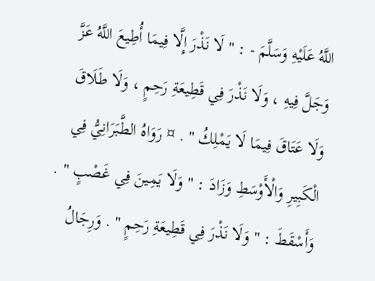اللَّهُ عَلَيْهِ وَسَلَّمَ - : " لَا نَذْرَ إِلَّا فِيمَا أُطِيعَ اللَّهُ عَزَّ وَجَلَّ فِيهِ ، وَلَا نَذْرَ فِي قَطِيعَةِ رَحِمٍ ، وَلَا طَلَاقَ وَلَا عَتَاقَ فِيمَا لَا يَمْلِكُ " . ¤ رَوَاهُ الطَّبَرَانِيُّ فِي الْكَبِيرِ وَالْأَوْسَطِ وَزَادَ : " وَلَا يَمِينَ فِي غَصْبٍ " . وَأَسْقَطَ : " وَلَا نَذْرَ فِي قَطِيعَةِ رَحِمٍ " . وَرِجَالُ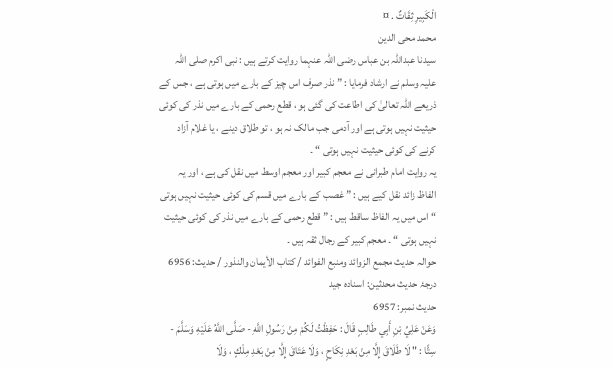الْكَبِيرِ ثِقَاتٌ . ¤
محمد محی الدین
سیدنا عبداللہ بن عباس رضی اللہ عنہما روایت کرتے ہیں : نبی اکرم صلی اللہ علیہ وسلم نے ارشاد فرمایا : ” نذر صرف اس چیز کے بارے میں ہوتی ہے ، جس کے ذریعے اللہ تعالیٰ کی اطاعت کی گئی ہو ، قطع رحمی کے بارے میں نذر کی کوئی حیثیت نہیں ہوتی ہے اور آدمی جب مالک نہ ہو ، تو طلاق دینے ، یا غلام آزاد کرنے کی کوئی حیثیت نہیں ہوتی “ ۔
یہ روایت امام طبرانی نے معجم کبیر اور معجم اوسط میں نقل کی ہے ، اور یہ الفاظ زائد نقل کیے ہیں : ” غصب کے بارے میں قسم کی کوئی حیثیت نہیں ہوتی “ اس میں یہ الفاظ ساقط ہیں : ” قطع رحمی کے بارے میں نذر کی کوئی حیثیت نہیں ہوتی “ ۔ معجم کبیر کے رجال ثقہ ہیں ۔
حوالہ حدیث مجمع الزوائد ومنبع الفوائد / كتاب الأيمان والنذور / حدیث: 6956
درجۂ حدیث محدثین: اسنادہ جید
حدیث نمبر: 6957
وَعَنْ عَلِيِّ بْنِ أَبِي طَالِبٍ قَالَ : حَفِظْتُ لَكُمْ مِنْ رَسُولِ اللَّهِ - صَلَّى اللَّهُ عَلَيْهِ وَسَلَّمَ - سِتًّا : " لَا طَلَاقَ إِلَّا مِنْ بَعْدِ نِكَاحٍ ، وَلَا عَتَاقَ إِلَّا مِنْ بَعْدِ مِلْكٍ ، وَلَا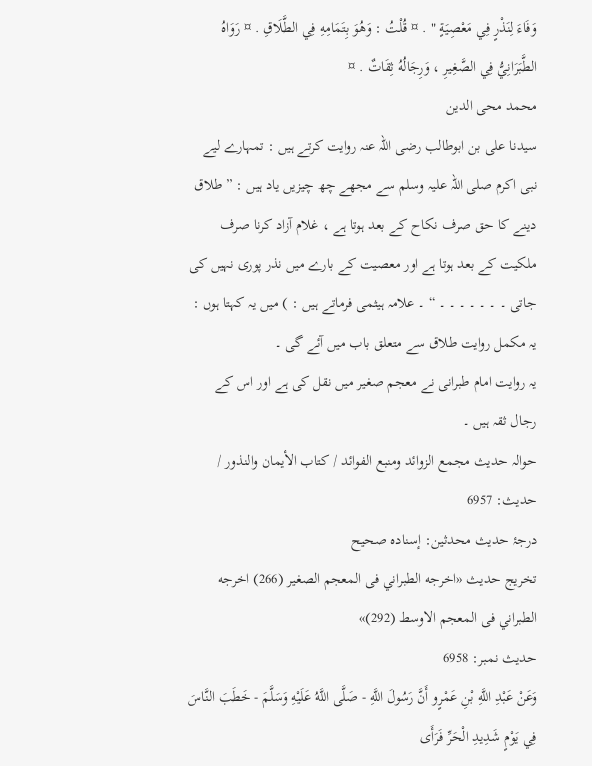وَفَاءَ لِنَذْرٍ فِي مَعْصِيَةٍ " . ¤ قُلْتُ : وَهُوَ بِتَمَامِهِ فِي الطَّلَاقِ . ¤ رَوَاهُ الطَّبَرَانِيُّ فِي الصَّغِيرِ ، وَرِجَالُهُ ثِقَاتٌ . ¤
محمد محی الدین
سیدنا علی بن ابوطالب رضی اللہ عنہ روایت کرتے ہیں : تمہارے لیے نبی اکرم صلی اللہ علیہ وسلم سے مجھے چھ چیزیں یاد ہیں : ” طلاق دینے کا حق صرف نکاح کے بعد ہوتا ہے ، غلام آزاد کرنا صرف ملکیت کے بعد ہوتا ہے اور معصیت کے بارے میں نذر پوری نہیں کی جاتی ۔ ۔ ۔ ۔ ۔ ۔ ۔ “ ۔ علامہ ہیثمی فرماتے ہیں : ) میں یہ کہتا ہوں : یہ مکمل روایت طلاق سے متعلق باب میں آئے گی ۔
یہ روایت امام طبرانی نے معجم صغیر میں نقل کی ہے اور اس کے رجال ثقہ ہیں ۔
حوالہ حدیث مجمع الزوائد ومنبع الفوائد / كتاب الأيمان والنذور / حدیث: 6957
درجۂ حدیث محدثین: إسنادہ صحیح
تخریج حدیث «اخرجه الطبراني فى المعجم الصغير (266) اخرجه الطبراني فى المعجم الاوسط (292)»
حدیث نمبر: 6958
وَعَنْ عَبْدِ اللَّهِ بْنِ عَمْرٍو أَنَّ رَسُولَ اللَّهِ - صَلَّى اللَّهُ عَلَيْهِ وَسَلَّمَ - خَطَبَ النَّاسَ فِي يَوْمٍ شَدِيدِ الْحَرِّ فَرَأَى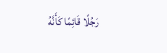رَجُلًا قَائِمًا كَأَنَّهُ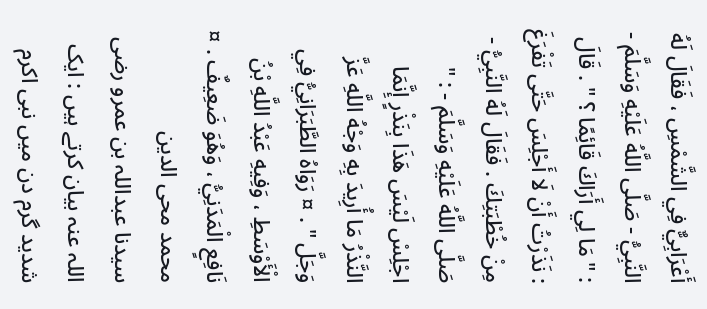أَعْرَابِيٌّ فِي الشَّمْسِ ، فَقَالَ لَهُ النَّبِيُّ - صَلَّى اللَّهُ عَلَيْهِ وَسَلَّمَ - : " مَا لِي أَرَاكَ قَائِمًا ؟ " . قَالَ : نَذَرْتُ أَنْ لَا أَجْلِسَ حَتَّى تَفْرَغَ مِنْ خُطْبَتِكَ . فَقَالَ لَهُ النَّبِيُّ - صَلَّى اللَّهُ عَلَيْهِ وَسَلَّمَ - : " اجْلِسْ لَيْسَ هَذَا بِنَذْرٍ إِنَّمَا النَّذْرُ مَا أُرِيدَ بِهِ وَجْهُ اللَّهِ عَزَّ وَجَلَّ " . ¤ رَوَاهُ الطَّبَرَانِيُّ فِي الْأَوْسَطِ ، وَفِيهِ عَبْدُ اللَّهِ بْنُ نَافِعٍ الْمَدَنِيُّ ، وَهُوَ ضَعِيفٌ . ¤
محمد محی الدین
سیدنا عبداللہ بن عمرو رضی اللہ عنہ بیان کرتے ہیں : ایک شدید گرم دن میں نبی اکرم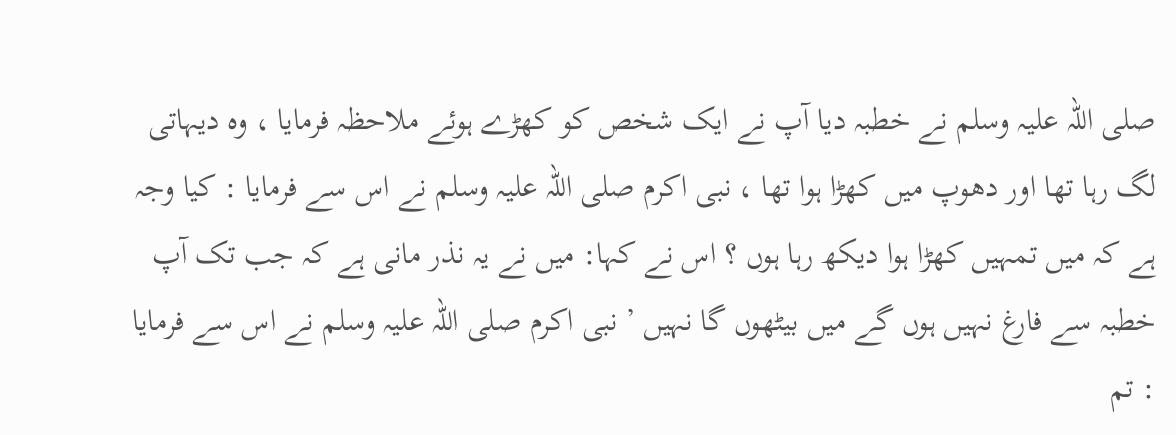صلی اللہ علیہ وسلم نے خطبہ دیا آپ نے ایک شخص کو کھڑے ہوئے ملاحظہ فرمایا ، وہ دیہاتی لگ رہا تھا اور دھوپ میں کھڑا ہوا تھا ، نبی اکرم صلی اللہ علیہ وسلم نے اس سے فرمایا : کیا وجہ ہے کہ میں تمہیں کھڑا ہوا دیکھ رہا ہوں ؟ اس نے کہا: میں نے یہ نذر مانی ہے کہ جب تک آپ خطبہ سے فارغ نہیں ہوں گے میں بیٹھوں گا نہیں ’ نبی اکرم صلی اللہ علیہ وسلم نے اس سے فرمایا : تم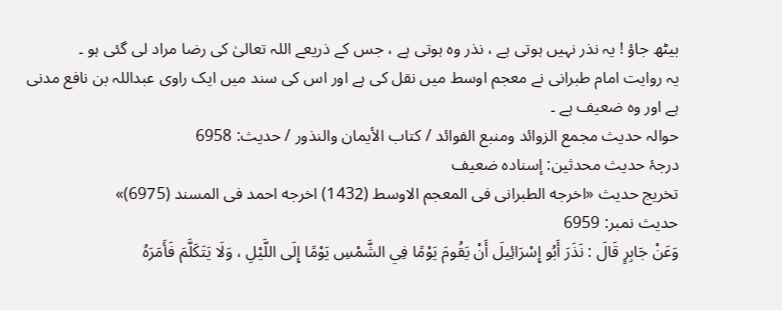بیٹھ جاؤ ! یہ نذر نہیں ہوتی ہے ، نذر وہ ہوتی ہے ، جس کے ذریعے اللہ تعالیٰ کی رضا مراد لی گئی ہو ۔
یہ روایت امام طبرانی نے معجم اوسط میں نقل کی ہے اور اس کی سند میں ایک راوی عبداللہ بن نافع مدنی ہے اور وہ ضعیف ہے ۔
حوالہ حدیث مجمع الزوائد ومنبع الفوائد / كتاب الأيمان والنذور / حدیث: 6958
درجۂ حدیث محدثین: إسناده ضعیف
تخریج حدیث «اخرجه الطبرانى فى المعجم الاوسط (1432) اخرجه احمد فى المسند (6975)»
حدیث نمبر: 6959
وَعَنْ جَابِرٍ قَالَ : نَذَرَ أَبُو إِسْرَائِيلَ أَنْ يَقُومَ يَوْمًا فِي الشَّمْسِ يَوْمًا إِلَى اللَّيْلِ ، وَلَا يَتَكَلَّمَ فَأَمَرَهُ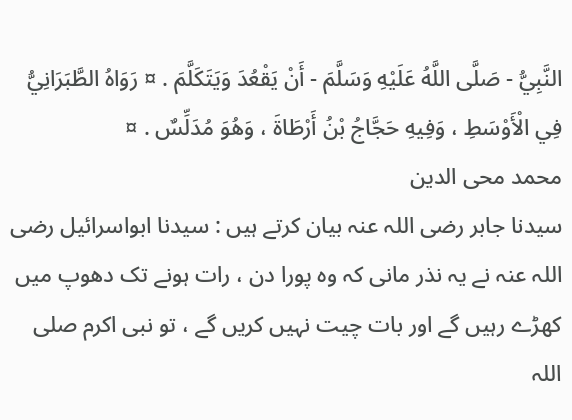النَّبِيُّ - صَلَّى اللَّهُ عَلَيْهِ وَسَلَّمَ - أَنْ يَقْعُدَ وَيَتَكَلَّمَ . ¤ رَوَاهُ الطَّبَرَانِيُّ فِي الْأَوْسَطِ ، وَفِيهِ حَجَّاجُ بْنُ أَرْطَاةَ ، وَهُوَ مُدَلِّسٌ . ¤
محمد محی الدین
سیدنا جابر رضی اللہ عنہ بیان کرتے ہیں : سیدنا ابواسرائیل رضی اللہ عنہ نے یہ نذر مانی کہ وہ پورا دن ، رات ہونے تک دھوپ میں کھڑے رہیں گے اور بات چیت نہیں کریں گے ، تو نبی اکرم صلی اللہ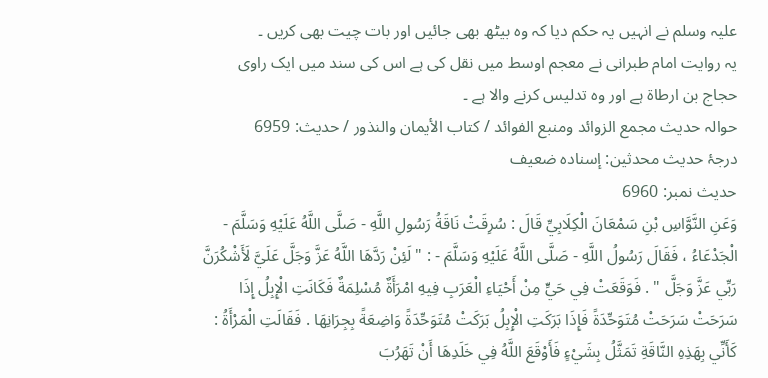علیہ وسلم نے انہیں یہ حکم دیا کہ وہ بیٹھ بھی جائیں اور بات چیت بھی کریں ۔
یہ روایت امام طبرانی نے معجم اوسط میں نقل کی ہے اس کی سند میں ایک راوی حجاج بن ارطاۃ ہے اور وہ تدلیس کرنے والا ہے ۔
حوالہ حدیث مجمع الزوائد ومنبع الفوائد / كتاب الأيمان والنذور / حدیث: 6959
درجۂ حدیث محدثین: إسناده ضعیف
حدیث نمبر: 6960
وَعَنِ النَّوَّاسِ بْنِ سَمْعَانَ الْكِلَابِيِّ قَالَ : سُرِقَتْ نَاقَةُ رَسُولِ اللَّهِ - صَلَّى اللَّهُ عَلَيْهِ وَسَلَّمَ - الْجَدْعَاءُ ، فَقَالَ رَسُولُ اللَّهِ - صَلَّى اللَّهُ عَلَيْهِ وَسَلَّمَ - : " لَئِنْ رَدَّهَا اللَّهُ عَزَّ وَجَلَّ عَلَيَّ لَأَشْكُرَنَّ رَبِّي عَزَّ وَجَلَّ " . فَوَقَعَتْ فِي حَيٍّ مِنْ أَحْيَاءِ الْعَرَبِ فِيهِ امْرَأَةٌ مُسْلِمَةٌ فَكَانَتِ الْإِبِلُ إِذَا سَرَحَتْ سَرَحَتْ مُتَوَحِّدَةً فَإِذَا بَرَكَتِ الْإِبِلُ بَرَكَتْ مُتَوَحِّدَةً وَاضِعَةً بِجِرَانِهَا . فَقَالَتِ الْمَرْأَةُ : كَأَنِّي بِهَذِهِ النَّاقَةِ تَمَثَّلُ بِشَيْءٍ فَأَوْقَعَ اللَّهُ فِي خَلَدِهَا أَنْ تَهَرُبَ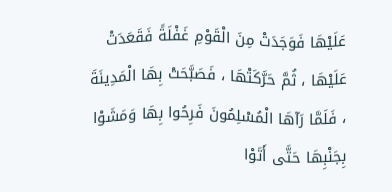عَلَيْهَا فَوَجَدَتْ مِنَ الْقَوْمِ غَفْلَةً فَقَعَدَتْ عَلَيْهَا ، ثُمَّ حَرَّكَتْهَا ، فَصَبَّحَتْ بِهَا الْمَدِينَةَ ، فَلَمَّا رَآهَا الْمُسْلِمُونَ فَرِحُوا بِهَا وَمَشَوْا بِجَنْبِهَا حَتَّى أَتَوْا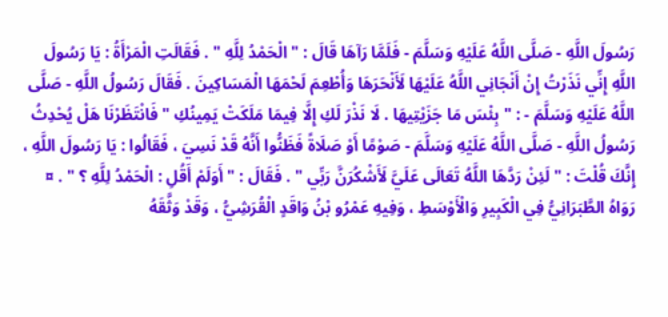رَسُولَ اللَّهِ - صَلَّى اللَّهُ عَلَيْهِ وَسَلَّمَ - فَلَمَّا رَآهَا قَالَ : " الْحَمْدُ لِلَّهِ " . فَقَالَتِ الْمَرْأَةُ : يَا رَسُولَ اللَّهِ إِنِّي نَذَرْتُ إِنْ أَنْجَانِي اللَّهُ عَلَيْهَا لَأَنْحَرَهَا وَأُطْعِمَ لَحْمَهَا الْمَسَاكِينَ . فَقَالَ رَسُولُ اللَّهِ - صَلَّى اللَّهُ عَلَيْهِ وَسَلَّمَ - : " بِئْسَ مَا جَزَيْتِيهَا . لَا نَذْرَ لَكِ إِلَّا فِيمَا مَلَكَتْ يَمِينُكِ " فَانْتَظَرْنَا هَلْ يُحْدِثُ رَسُولُ اللَّهِ - صَلَّى اللَّهُ عَلَيْهِ وَسَلَّمَ - صَوْمًا أَوْ صَلَاةً فَظَنُّوا أَنَّهُ قَدْ نَسِيَ ، فَقَالُوا : يَا رَسُولَ اللَّهِ ، إِنَّكَ قُلْتَ : " لَئِنْ رَدَّهَا اللَّهُ تَعَالَى عَلَيَّ لَأَشْكُرَنَّ رَبِّي " . فَقَالَ : " أَوَلَمْ أَقُلِ : الْحَمْدُ لِلَّهِ ؟ " . ¤ رَوَاهُ الطَّبَرَانِيُّ فِي الْكَبِيرِ وَالْأَوْسَطِ ، وَفِيهِ عَمْرُو بْنُ وَاقَدٍ الْقُرَشِيُّ ، وَقَدْ وَثَّقَهُ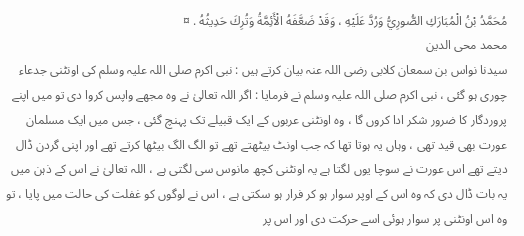مُحَمَّدُ بْنُ الْمُبَارَكِ الصُّورِيُّ وَرُدَّ عَلَيْهِ ، وَقَدْ ضَعَّفَهُ الْأَئِمَّةُ وَتُرِكَ حَدِيثُهُ . ¤
محمد محی الدین
سیدنا نواس بن سمعان کلابی رضی اللہ عنہ بیان کرتے ہیں : نبی اکرم صلی اللہ علیہ وسلم کی اونٹنی جدعاء چوری ہو گئی ، نبی اکرم صلی اللہ علیہ وسلم نے فرمایا : اگر اللہ تعالیٰ نے وہ مجھے واپس کروا دی تو میں اپنے پروردگار کا ضرور شکر ادا کروں گا ، وہ اونٹنی عربوں کے ایک قبیلے تک پہنچ گئی ، جس میں ایک مسلمان عورت بھی قید تھی ، وہاں یہ ہوتا تھا کہ جب اونٹ بیٹھتے تھے تو الگ الگ بیٹھا کرتے تھے اور اپنی گردن ڈال دیتے تھے اس عورت نے سوچا یوں لگتا ہے یہ اونٹنی کچھ مانوس سی لگتی ہے ، اللہ تعالیٰ نے اس کے ذہن میں یہ بات ڈال دی کہ وہ اس کے اوپر سوار ہو کر فرار ہو سکتی ہے ، اس نے لوگوں کو غفلت کی حالت میں پایا ، تو وہ اس اونٹنی پر سوار ہوئی اسے حرکت دی اور اس پر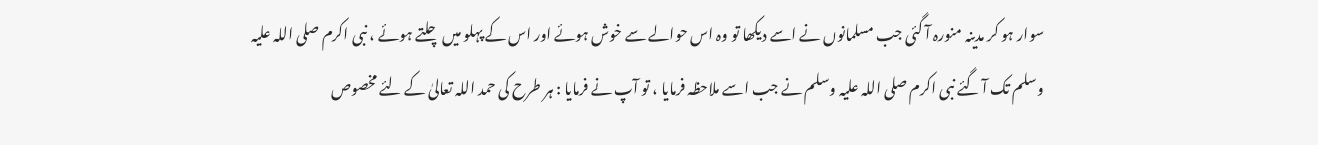سوار ہو کر مدینہ منورہ آ گئی جب مسلمانوں نے اسے دیکھا تو وہ اس حوالے سے خوش ہوئے اور اس کے پہلو میں چلتے ہوئے ، نبی اکرم صلی اللہ علیہ وسلم تک آ گئے نبی اکرم صلی اللہ علیہ وسلم نے جب اسے ملاحظہ فرمایا ، تو آپ نے فرمایا : ہر طرح کی حمد اللہ تعالیٰ کے لئے مخصوص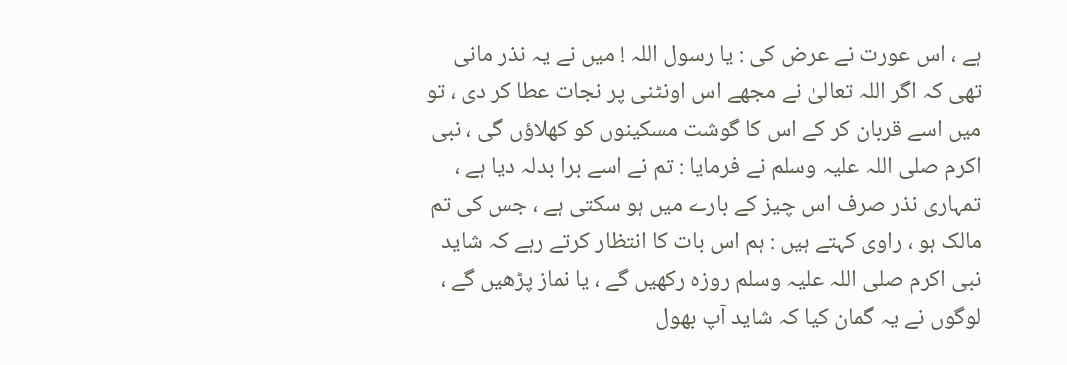ہے ، اس عورت نے عرض کی : یا رسول اللہ ! میں نے یہ نذر مانی تھی کہ اگر اللہ تعالیٰ نے مجھے اس اونٹنی پر نجات عطا کر دی ، تو میں اسے قربان کر کے اس کا گوشت مسکینوں کو کھلاؤں گی ، نبی اکرم صلی اللہ علیہ وسلم نے فرمایا : تم نے اسے برا بدلہ دیا ہے ، تمہاری نذر صرف اس چیز کے بارے میں ہو سکتی ہے ، جس کی تم مالک ہو ، راوی کہتے ہیں : ہم اس بات کا انتظار کرتے رہے کہ شاید نبی اکرم صلی اللہ علیہ وسلم روزہ رکھیں گے ، یا نماز پڑھیں گے ، لوگوں نے یہ گمان کیا کہ شاید آپ بھول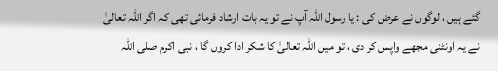گئے ہیں ، لوگوں نے عرض کی : یا رسول اللہ آپ نے تو یہ بات ارشاد فرمائی تھی کہ اگر اللہ تعالیٰ نے یہ اونٹنی مجھے واپس کر دی ، تو میں اللہ تعالیٰ کا شکر ادا کروں گا ، نبی اکرم صلی اللہ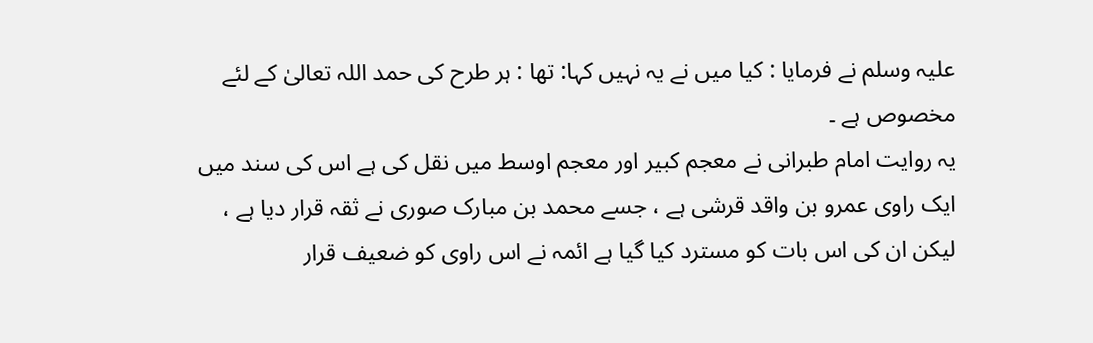علیہ وسلم نے فرمایا : کیا میں نے یہ نہیں کہا: تھا : ہر طرح کی حمد اللہ تعالیٰ کے لئے مخصوص ہے ۔
یہ روایت امام طبرانی نے معجم کبیر اور معجم اوسط میں نقل کی ہے اس کی سند میں ایک راوی عمرو بن واقد قرشی ہے ، جسے محمد بن مبارک صوری نے ثقہ قرار دیا ہے ، لیکن ان کی اس بات کو مسترد کیا گیا ہے ائمہ نے اس راوی کو ضعیف قرار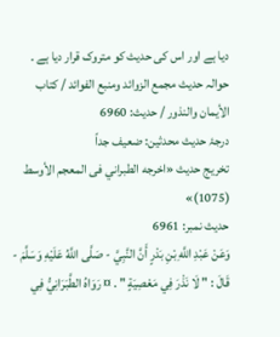دیا ہے اور اس کی حدیث کو متروک قرار دیا ہے ۔
حوالہ حدیث مجمع الزوائد ومنبع الفوائد / كتاب الأيمان والنذور / حدیث: 6960
درجۂ حدیث محدثین: ضعیف جداً
تخریج حدیث «اخرجه الطبراني فى المعجم الأوسط (1075)»
حدیث نمبر: 6961
وَعَنْ عَبْدِ اللَّهِ بْنِ بَدْرٍ أَنَّ النَّبِيَّ - صَلَّى اللَّهُ عَلَيْهِ وَسَلَّمَ - قَالَ : " لَا نَذْرَ فِي مَعْصِيَةٍ " . ¤ رَوَاهُ الطَّبَرَانِيُّ فِي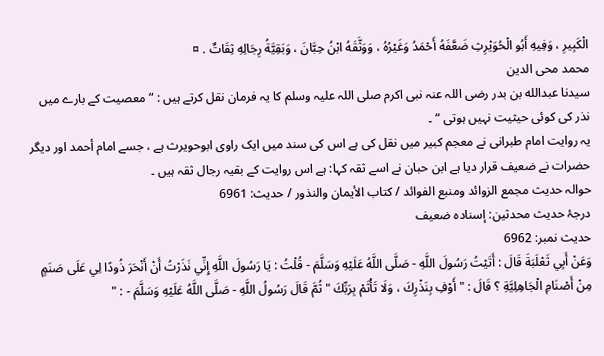الْكَبِيرِ ، وَفِيهِ أَبُو الْحُوَيْرِثِ ضَعَّفَهُ أَحْمَدُ وَغَيْرُهُ ، وَوَثَّقَهُ ابْنُ حِبَّانَ ، وَبَقِيَّةُ رِجَالِهِ ثِقَاتٌ . ¤
محمد محی الدین
سیدنا عبدالله بن بدر رضی اللہ عنہ نبی اکرم صلی اللہ علیہ وسلم کا یہ فرمان نقل کرتے ہیں : ” معصیت کے بارے میں نذر کی کوئی حیثیت نہیں ہوتی “ ۔
یہ روایت امام طبرانی نے معجم کبیر میں نقل کی ہے اس کی سند میں ایک راوی ابوحویرث ہے ، جسے امام أحمد اور دیگر حضرات نے ضعیف قرار دیا ہے ابن حبان نے اسے ثقہ کہا: ہے اس روایت کے بقیہ رجال ثقہ ہیں ۔
حوالہ حدیث مجمع الزوائد ومنبع الفوائد / كتاب الأيمان والنذور / حدیث: 6961
درجۂ حدیث محدثین: إسناده ضعیف
حدیث نمبر: 6962
وَعَنْ أَبِي ثَعْلَبَةَ قَالَ : أَتَيْتُ رَسُولَ اللَّهِ - صَلَّى اللَّهُ عَلَيْهِ وَسَلَّمَ - قُلْتُ : يَا رَسُولَ اللَّهِ إِنِّي نَذَرْتُ أَنْ أَنْحَرَ ذُودًا لِي عَلَى صَنَمٍ مِنْ أَصْنَامِ الْجَاهِلِيَّةِ ؟ قَالَ : " أَوْفِ بِنَذْرِكَ ، وَلَا تَأْثَمْ بِرَبِّكَ " ثُمَّ قَالَ رَسُولُ اللَّهِ - صَلَّى اللَّهُ عَلَيْهِ وَسَلَّمَ - : "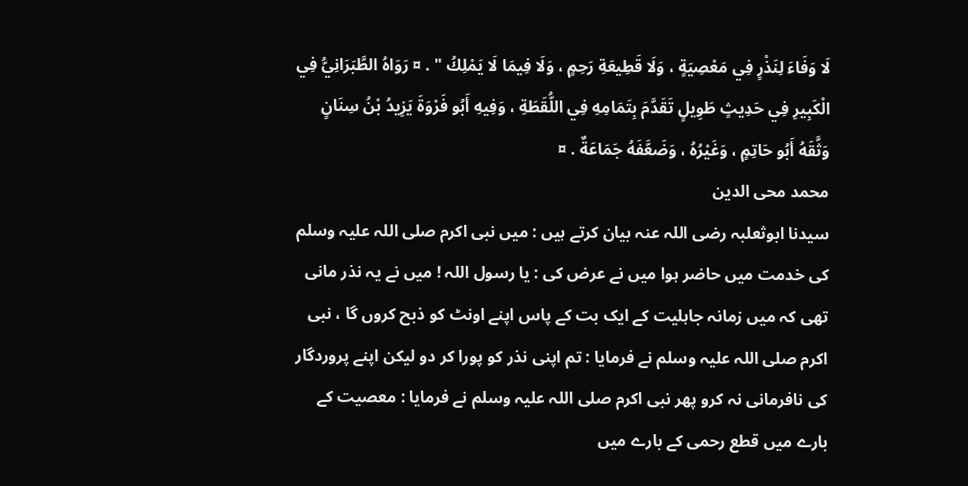لَا وَفَاءَ لِنَذْرٍ فِي مَعْصِيَةٍ ، وَلَا قَطِيعَةِ رَحِمٍ ، وَلَا فِيمَا لَا يَمْلِكُ " . ¤ رَوَاهُ الطَّبَرَانِيُّ فِي الْكَبِيرِ فِي حَدِيثٍ طَوِيلٍ تَقَدَّمَ بِتَمَامِهِ فِي اللُّقَطَةِ ، وَفِيهِ أَبُو فَرْوَةَ يَزِيدُ بْنُ سِنَانٍ وَثَّقَهُ أَبُو حَاتِمٍ ، وَغَيْرُهُ ، وَضَعَّفَهُ جَمَاعَةٌ . ¤
محمد محی الدین
سیدنا ابوثعلبہ رضی اللہ عنہ بیان کرتے ہیں : میں نبی اکرم صلی اللہ علیہ وسلم کی خدمت میں حاضر ہوا میں نے عرض کی : یا رسول اللہ ! میں نے یہ نذر مانی تھی کہ میں زمانہ جاہلیت کے ایک بت کے پاس اپنے اونٹ کو ذبح کروں گا ، نبی اکرم صلی اللہ علیہ وسلم نے فرمایا : تم اپنی نذر کو پورا کر دو لیکن اپنے پروردگار کی نافرمانی نہ کرو پھر نبی اکرم صلی اللہ علیہ وسلم نے فرمایا : معصیت کے بارے میں قطع رحمی کے بارے میں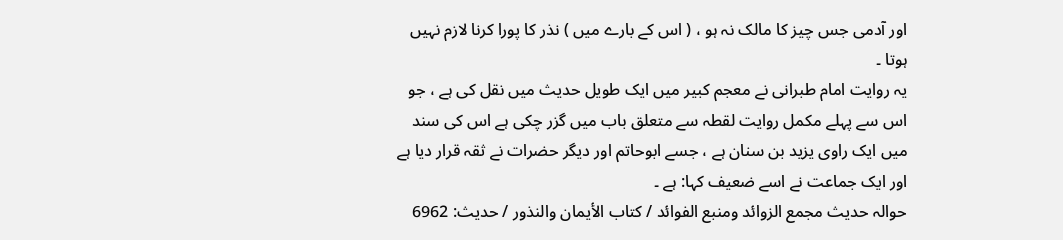اور آدمی جس چیز کا مالک نہ ہو ، ( اس کے بارے میں ) نذر کا پورا کرنا لازم نہیں ہوتا ۔
یہ روایت امام طبرانی نے معجم کبیر میں ایک طویل حدیث میں نقل کی ہے ، جو اس سے پہلے مکمل روایت لقطہ سے متعلق باب میں گزر چکی ہے اس کی سند میں ایک راوی یزید بن سنان ہے ، جسے ابوحاتم اور دیگر حضرات نے ثقہ قرار دیا ہے اور ایک جماعت نے اسے ضعیف کہا: ہے ۔
حوالہ حدیث مجمع الزوائد ومنبع الفوائد / كتاب الأيمان والنذور / حدیث: 6962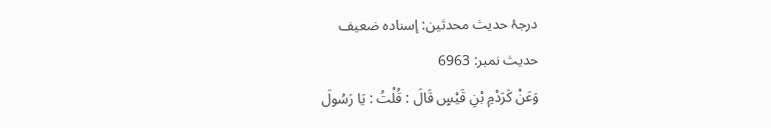درجۂ حدیث محدثین: إسناده ضعیف
حدیث نمبر: 6963
وَعَنْ كَرَدْمِ بْنِ قَيْسٍ قَالَ : قُلْتُ : يَا رَسُولَ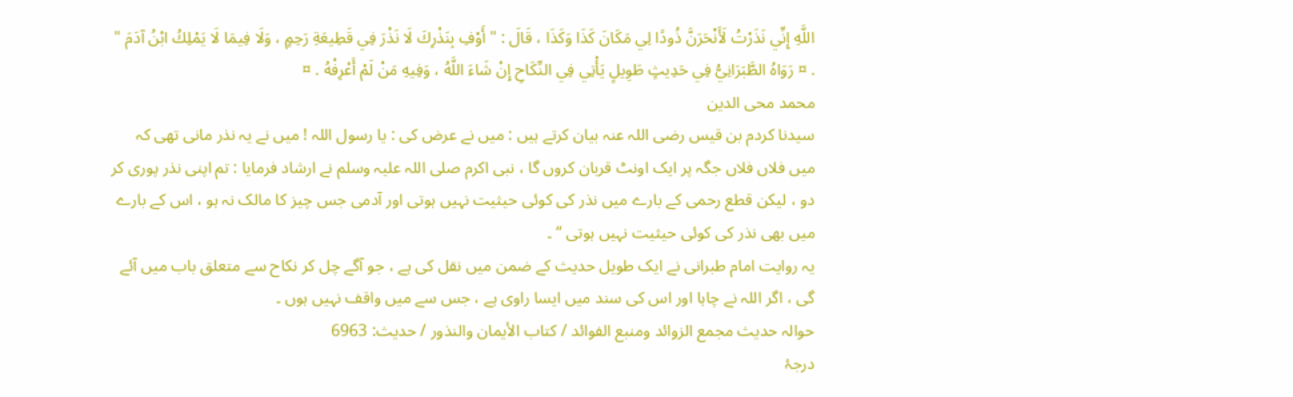اللَّهِ إِنِّي نَذَرْتُ لَأَنْحَرَنَّ ذُودًا لِي مَكَانَ كَذَا وَكَذَا ، قَالَ : " أَوْفِ بِنَذْرِكَ لَا نَذْرَ فِي قَطِيعَةِ رَحِمٍ ، وَلَا فِيمَا لَا يَمْلِكُ ابْنُ آدَمَ " . ¤ رَوَاهُ الطَّبَرَانِيُّ فِي حَدِيثٍ طَوِيلٍ يَأْتِي فِي النِّكَاحِ إِنْ شَاءَ اللَّهُ ، وَفِيهِ مَنْ لَمْ أَعْرِفْهُ . ¤
محمد محی الدین
سیدنا کردم بن قیس رضی اللہ عنہ بیان کرتے ہیں : میں نے عرض کی : یا رسول اللہ ! میں نے یہ نذر مانی تھی کہ میں فلاں فلاں جگہ پر ایک اونٹ قربان کروں گا ، نبی اکرم صلی اللہ علیہ وسلم نے ارشاد فرمایا : تم اپنی نذر پوری کر دو ، لیکن قطع رحمی کے بارے میں نذر کی کوئی حیثیت نہیں ہوتی اور آدمی جس چیز کا مالک نہ ہو ، اس کے بارے میں بھی نذر کی کوئی حیثیت نہیں ہوتی “ ۔
یہ روایت امام طبرانی نے ایک طویل حدیث کے ضمن میں نقل کی ہے ، جو آگے چل کر نکاح سے متعلق باب میں آئے گی ، اگر اللہ نے چاہا اور اس کی سند میں ایسا راوی ہے ، جس سے میں واقف نہیں ہوں ۔
حوالہ حدیث مجمع الزوائد ومنبع الفوائد / كتاب الأيمان والنذور / حدیث: 6963
درجۂ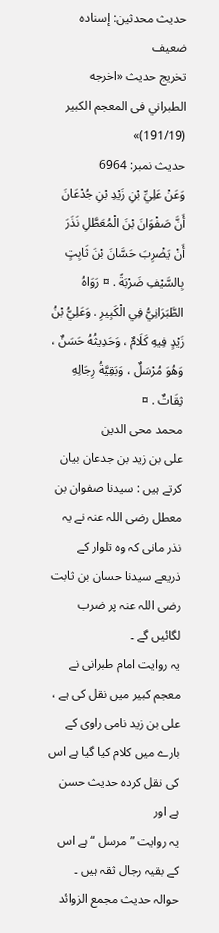حدیث محدثین: إسناده ضعیف
تخریج حدیث «اخرجه الطبراني فى المعجم الكبير (191/19)»
حدیث نمبر: 6964
وَعَنْ عَلِيِّ بْنِ زَيْدِ بْنِ جُدْعَانَ أَنَّ صَفْوَانَ بْنَ الْمُعَطَّلِ نَذَرَ أَنْ يَضْرِبَ حَسَّانَ بْنَ ثَابِتٍ بِالسَّيْفِ ضَرْبَةً . ¤ رَوَاهُ الطَّبَرَانِيُّ فِي الْكَبِيرِ . وَعَلِيُّ بْنُ زَيْدٍ فِيهِ كَلَامٌ ، وَحَدِيثُهُ حَسَنٌ ، وَهُوَ مُرْسَلٌ ، وَبَقِيَّةُ رِجَالِهِ ثِقَاتٌ . ¤
محمد محی الدین
علی بن زید بن جدعان بیان کرتے ہیں : سیدنا صفوان بن معطل رضی اللہ عنہ نے یہ نذر مانی کہ وہ تلوار کے ذریعے سیدنا حسان بن ثابت رضی اللہ عنہ پر ضرب لگائیں گے ۔
یہ روایت امام طبرانی نے معجم کبیر میں نقل کی ہے ، علی بن زید نامی راوی کے بارے میں کلام کیا گیا ہے اس کی نقل کردہ حدیث حسن ہے اور
یہ روایت ” مرسل “ ہے اس کے بقیہ رجال ثقہ ہیں ۔
حوالہ حدیث مجمع الزوائد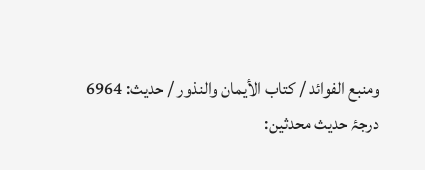ومنبع الفوائد / كتاب الأيمان والنذور / حدیث: 6964
درجۂ حدیث محدثین: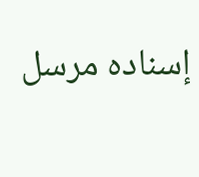إسناده مرسل